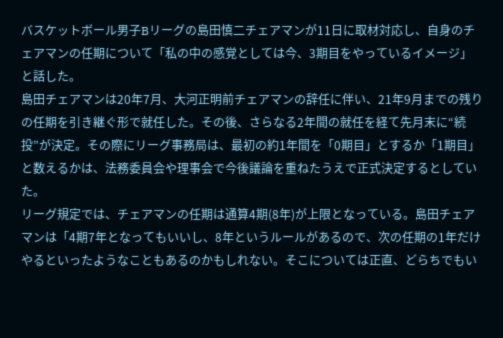バスケットボール男子Bリーグの島田慎二チェアマンが11日に取材対応し、自身のチェアマンの任期について「私の中の感覚としては今、3期目をやっているイメージ」と話した。
島田チェアマンは20年7月、大河正明前チェアマンの辞任に伴い、21年9月までの残りの任期を引き継ぐ形で就任した。その後、さらなる2年間の就任を経て先月末に“続投”が決定。その際にリーグ事務局は、最初の約1年間を「0期目」とするか「1期目」と数えるかは、法務委員会や理事会で今後議論を重ねたうえで正式決定するとしていた。
リーグ規定では、チェアマンの任期は通算4期(8年)が上限となっている。島田チェアマンは「4期7年となってもいいし、8年というルールがあるので、次の任期の1年だけやるといったようなこともあるのかもしれない。そこについては正直、どらちでもい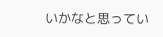いかなと思ってい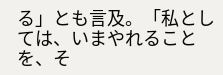る」とも言及。「私としては、いまやれることを、そ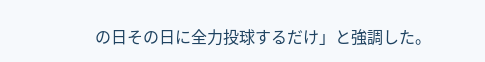の日その日に全力投球するだけ」と強調した。